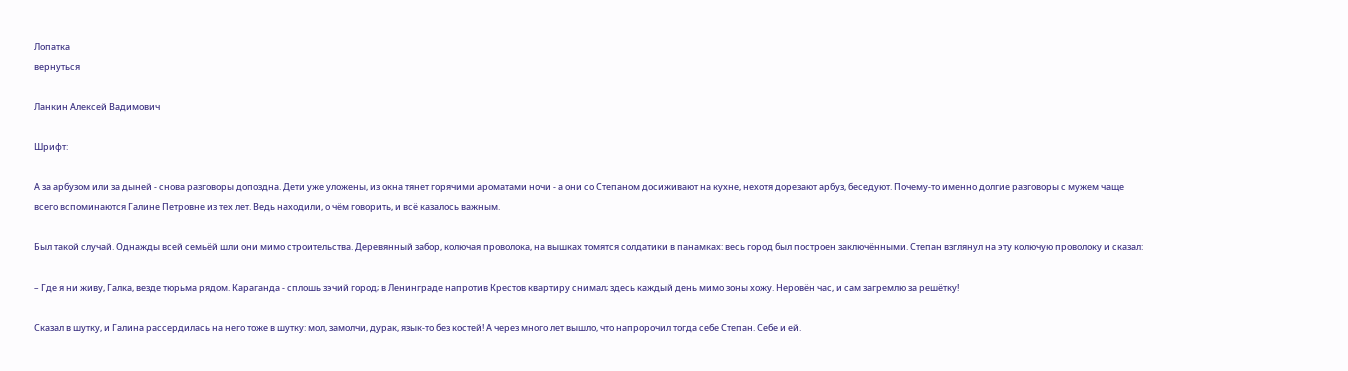Лопатка
вернуться

Ланкин Алексей Вадимович

Шрифт:

А за арбузом или за дыней - снова разговоры допоздна. Дети уже уложены, из окна тянет горячими ароматами ночи - а они со Степаном досиживают на кухне, нехотя дорезают арбуз, беседуют. Почему-то именно долгие разговоры с мужем чаще всего вспоминаются Галине Петровне из тех лет. Ведь находили, о чём говорить, и всё казалось важным.

Был такой случай. Однажды всей семьёй шли они мимо строительства. Деревянный забор, колючая проволока, на вышках томятся солдатики в панамках: весь город был построен заключёнными. Степан взглянул на эту колючую проволоку и сказал:

– Где я ни живу, Галка, везде тюрьма рядом. Караганда - сплошь зэчий город; в Ленинграде напротив Крестов квартиру снимал; здесь каждый день мимо зоны хожу. Неровён час, и сам загремлю за решётку!

Сказал в шутку, и Галина рассердилась на него тоже в шутку: мол, замолчи, дурак, язык-то без костей! А через много лет вышло, что напророчил тогда себе Степан. Себе и ей.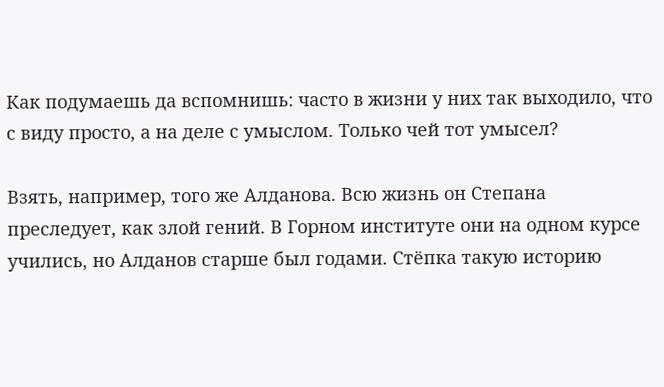Как подумаешь да вспомнишь: часто в жизни у них так выходило, что с виду просто, а на деле с умыслом. Только чей тот умысел?

Взять, например, того же Алданова. Всю жизнь он Степана преследует, как злой гений. В Горном институте они на одном курсе учились, но Алданов старше был годами. Стёпка такую историю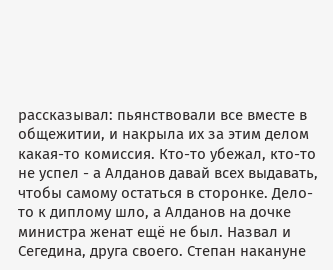рассказывал: пьянствовали все вместе в общежитии, и накрыла их за этим делом какая-то комиссия. Кто-то убежал, кто-то не успел - а Алданов давай всех выдавать, чтобы самому остаться в сторонке. Дело-то к диплому шло, а Алданов на дочке министра женат ещё не был. Назвал и Сегедина, друга своего. Степан накануне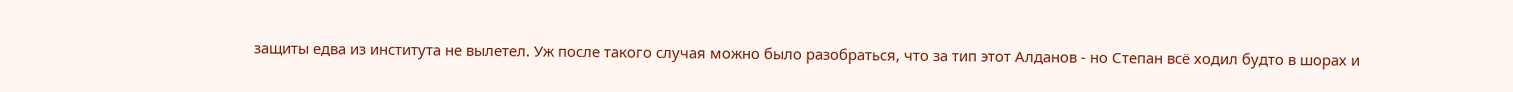защиты едва из института не вылетел. Уж после такого случая можно было разобраться, что за тип этот Алданов - но Степан всё ходил будто в шорах и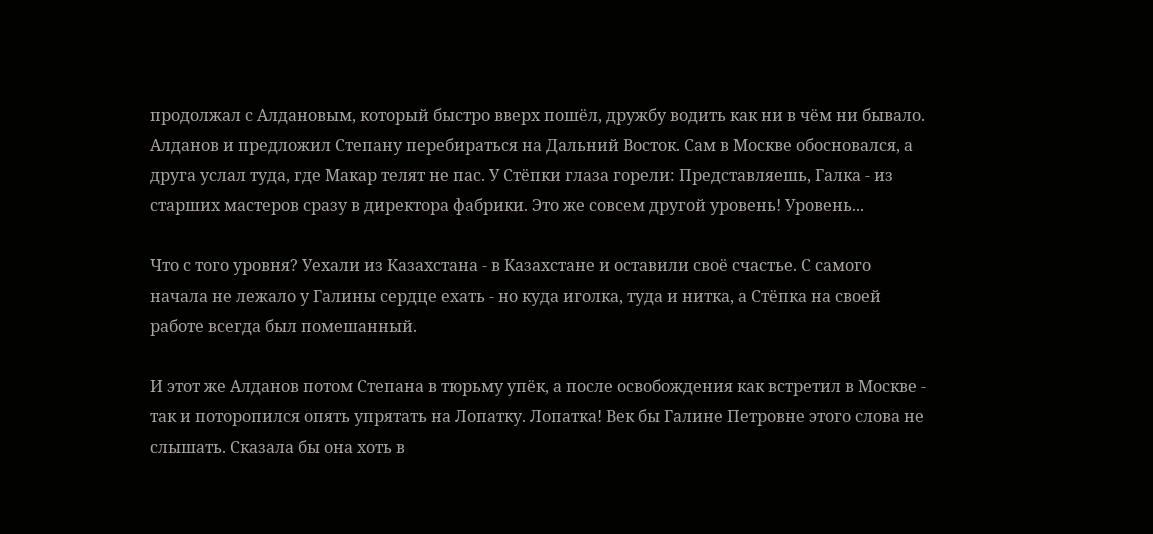продолжал с Алдановым, который быстро вверх пошёл, дружбу водить как ни в чём ни бывало. Алданов и предложил Степану перебираться на Дальний Восток. Сам в Москве обосновался, а друга услал туда, где Макар телят не пас. У Стёпки глаза горели: Представляешь, Галка - из старших мастеров сразу в директора фабрики. Это же совсем другой уровень! Уровень...

Что с того уровня? Уехали из Казахстана - в Казахстане и оставили своё счастье. С самого начала не лежало у Галины сердце ехать - но куда иголка, туда и нитка, а Стёпка на своей работе всегда был помешанный.

И этот же Алданов потом Степана в тюрьму упёк, а после освобождения как встретил в Москве - так и поторопился опять упрятать на Лопатку. Лопатка! Век бы Галине Петровне этого слова не слышать. Сказала бы она хоть в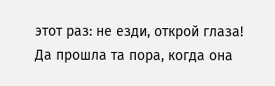этот раз: не езди, открой глаза! Да прошла та пора, когда она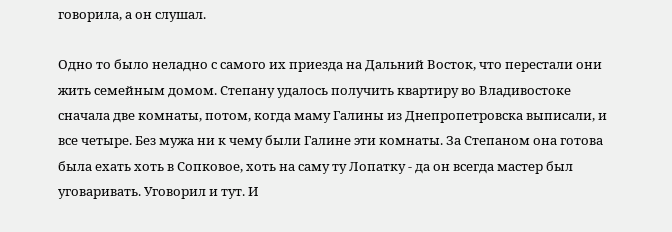говорила, а он слушал.

Одно то было неладно с самого их приезда на Дальний Восток, что перестали они жить семейным домом. Степану удалось получить квартиру во Владивостоке сначала две комнаты, потом, когда маму Галины из Днепропетровска выписали, и все четыре. Без мужа ни к чему были Галине эти комнаты. За Степаном она готова была ехать хоть в Сопковое, хоть на саму ту Лопатку - да он всегда мастер был уговаривать. Уговорил и тут. И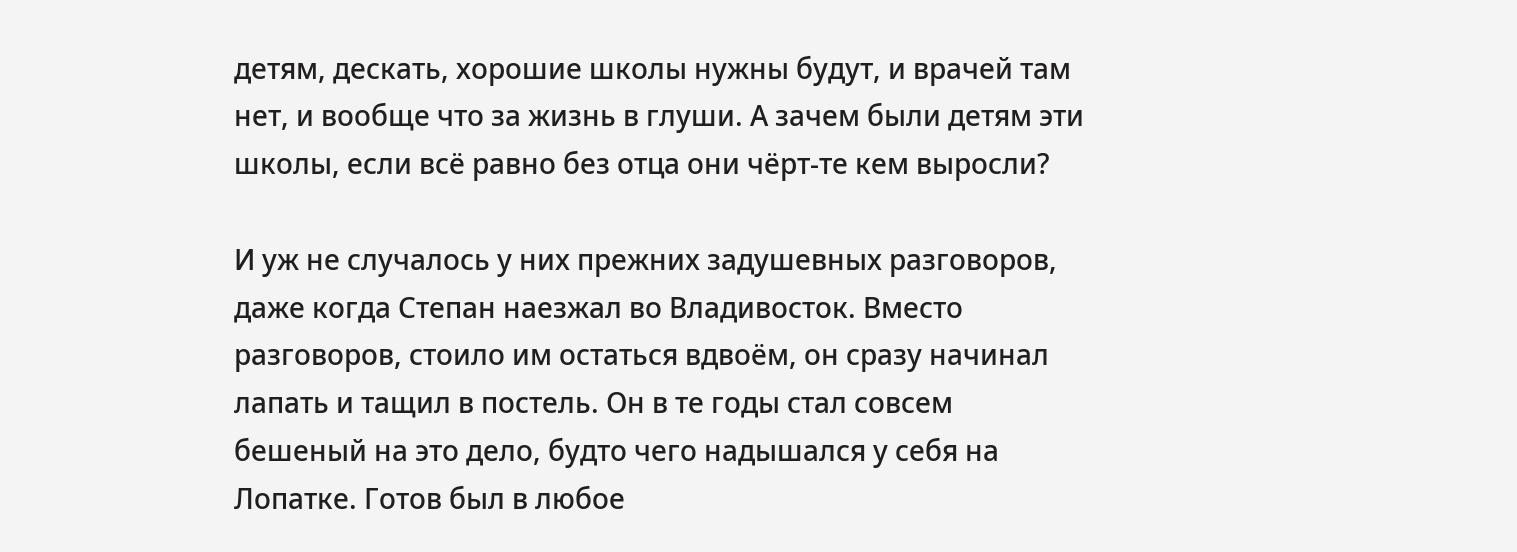детям, дескать, хорошие школы нужны будут, и врачей там нет, и вообще что за жизнь в глуши. А зачем были детям эти школы, если всё равно без отца они чёрт-те кем выросли?

И уж не случалось у них прежних задушевных разговоров, даже когда Степан наезжал во Владивосток. Вместо разговоров, стоило им остаться вдвоём, он сразу начинал лапать и тащил в постель. Он в те годы стал совсем бешеный на это дело, будто чего надышался у себя на Лопатке. Готов был в любое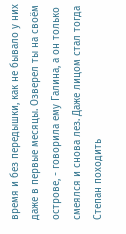время и без передышки, как не бывало у них даже в первые месяцы. Озверел ты на своём острове, - говорила ему Галина, а он только смеялся и снова лез. Даже лицом стал тогда Степан походить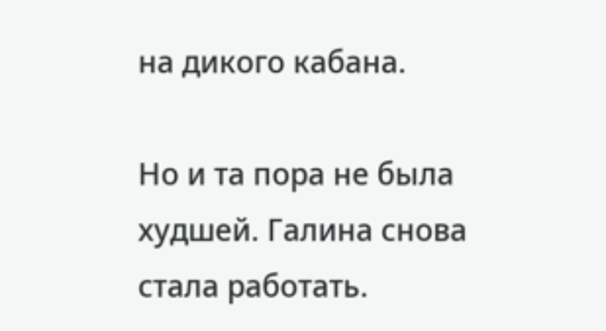на дикого кабана.

Но и та пора не была худшей. Галина снова стала работать.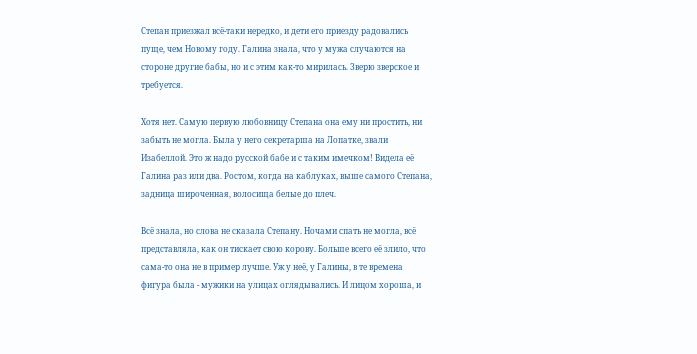Степан приезжал всё-таки нередко, и дети его приезду радовались пуще, чем Новому году. Галина знала, что у мужа случаются на стороне другие бабы, но и с этим как-то мирилась. Зверю зверское и требуется.

Хотя нет. Самую первую любовницу Степана она ему ни простить, ни забыть не могла. Была у него секретарша на Лопатке, звали Изабеллой. Это ж надо русской бабе и с таким имечком! Видела её Галина раз или два. Ростом, когда на каблуках, выше самого Степана, задница широченная, волосища белые до плеч.

Всё знала, но слова не сказала Степану. Ночами спать не могла, всё представляла, как он тискает свою корову. Больше всего её злило, что сама-то она не в пример лучше. Уж у неё, у Галины, в те времена фигура была - мужики на улицах оглядывались. И лицом хороша, и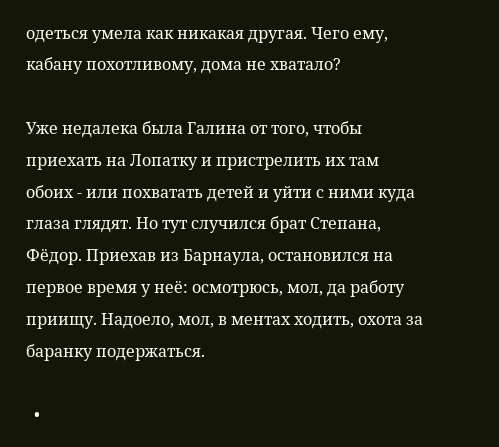одеться умела как никакая другая. Чего ему, кабану похотливому, дома не хватало?

Уже недалека была Галина от того, чтобы приехать на Лопатку и пристрелить их там обоих - или похватать детей и уйти с ними куда глаза глядят. Но тут случился брат Степана, Фёдор. Приехав из Барнаула, остановился на первое время у неё: осмотрюсь, мол, да работу приищу. Надоело, мол, в ментах ходить, охота за баранку подержаться.

  •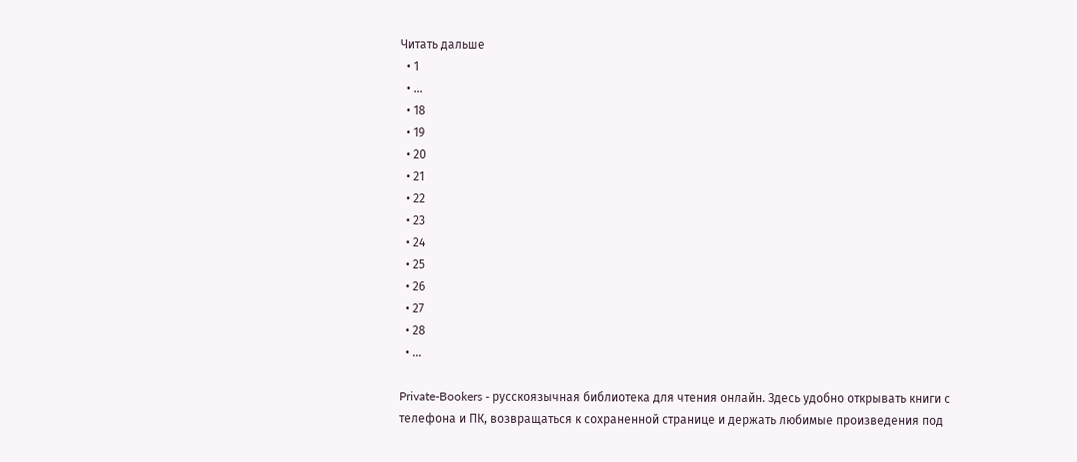Читать дальше
  • 1
  • ...
  • 18
  • 19
  • 20
  • 21
  • 22
  • 23
  • 24
  • 25
  • 26
  • 27
  • 28
  • ...

Private-Bookers - русскоязычная библиотека для чтения онлайн. Здесь удобно открывать книги с телефона и ПК, возвращаться к сохраненной странице и держать любимые произведения под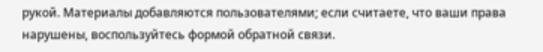рукой. Материалы добавляются пользователями; если считаете, что ваши права нарушены, воспользуйтесь формой обратной связи.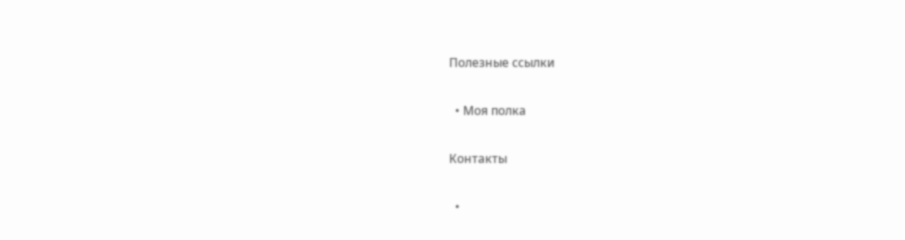Полезные ссылки

  • Моя полка

Контакты

  •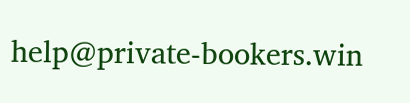help@private-bookers.win